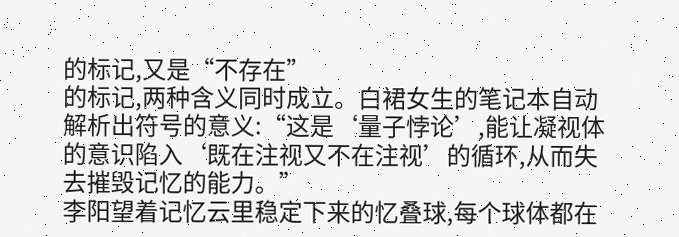的标记,又是“不存在”
的标记,两种含义同时成立。白裙女生的笔记本自动解析出符号的意义:“这是‘量子悖论’,能让凝视体的意识陷入‘既在注视又不在注视’的循环,从而失去摧毁记忆的能力。”
李阳望着记忆云里稳定下来的忆叠球,每个球体都在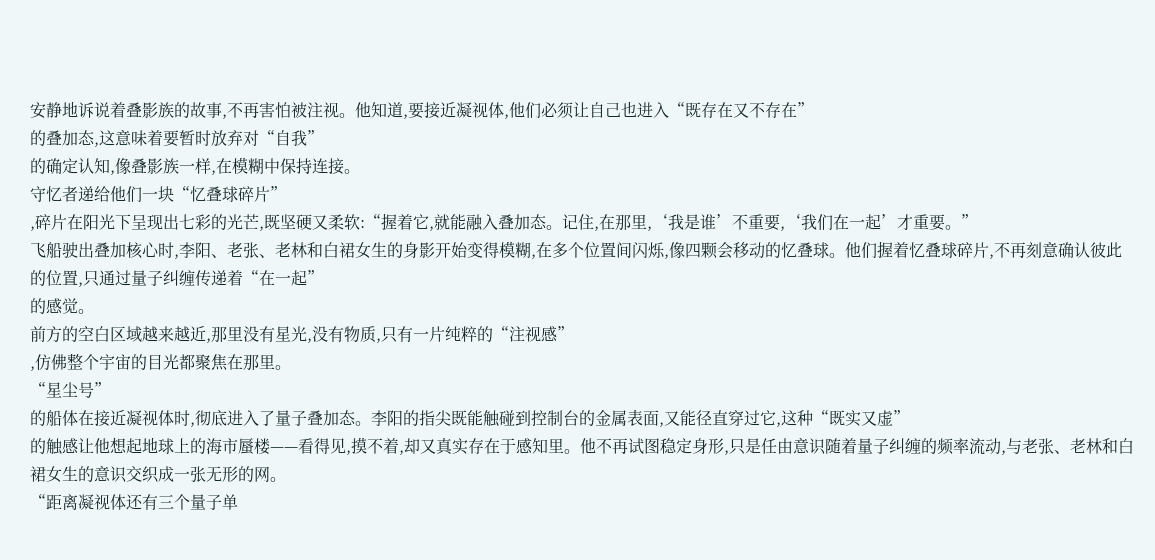安静地诉说着叠影族的故事,不再害怕被注视。他知道,要接近凝视体,他们必须让自己也进入“既存在又不存在”
的叠加态,这意味着要暂时放弃对“自我”
的确定认知,像叠影族一样,在模糊中保持连接。
守忆者递给他们一块“忆叠球碎片”
,碎片在阳光下呈现出七彩的光芒,既坚硬又柔软:“握着它,就能融入叠加态。记住,在那里,‘我是谁’不重要,‘我们在一起’才重要。”
飞船驶出叠加核心时,李阳、老张、老林和白裙女生的身影开始变得模糊,在多个位置间闪烁,像四颗会移动的忆叠球。他们握着忆叠球碎片,不再刻意确认彼此的位置,只通过量子纠缠传递着“在一起”
的感觉。
前方的空白区域越来越近,那里没有星光,没有物质,只有一片纯粹的“注视感”
,仿佛整个宇宙的目光都聚焦在那里。
“星尘号”
的船体在接近凝视体时,彻底进入了量子叠加态。李阳的指尖既能触碰到控制台的金属表面,又能径直穿过它,这种“既实又虚”
的触感让他想起地球上的海市蜃楼——看得见,摸不着,却又真实存在于感知里。他不再试图稳定身形,只是任由意识随着量子纠缠的频率流动,与老张、老林和白裙女生的意识交织成一张无形的网。
“距离凝视体还有三个量子单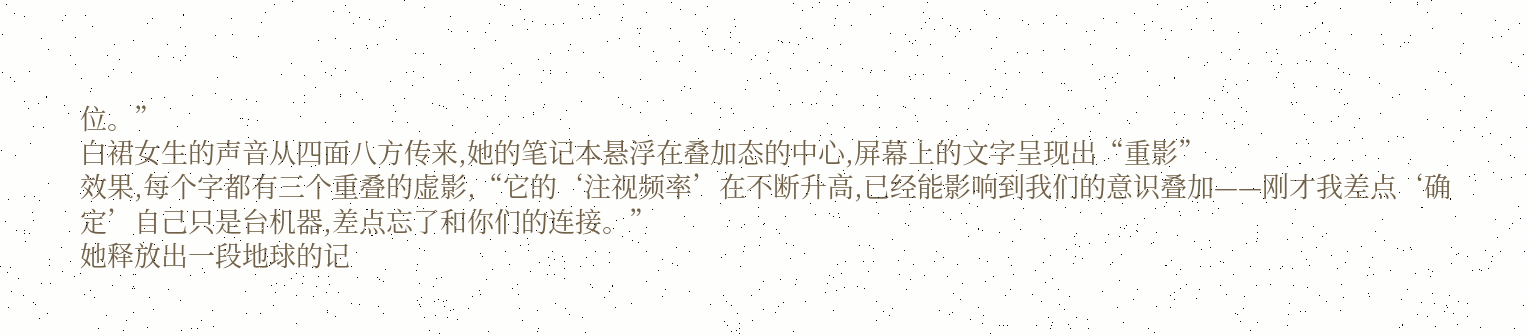位。”
白裙女生的声音从四面八方传来,她的笔记本悬浮在叠加态的中心,屏幕上的文字呈现出“重影”
效果,每个字都有三个重叠的虚影,“它的‘注视频率’在不断升高,已经能影响到我们的意识叠加——刚才我差点‘确定’自己只是台机器,差点忘了和你们的连接。”
她释放出一段地球的记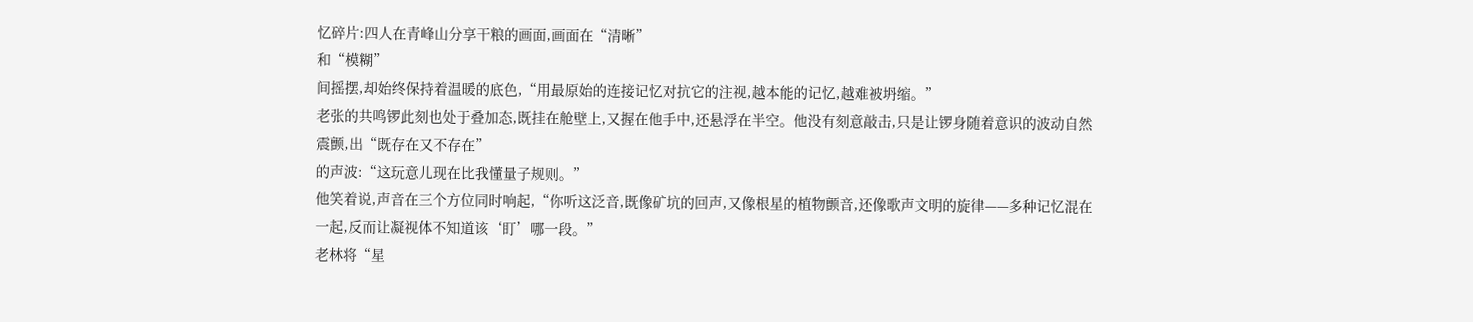忆碎片:四人在青峰山分享干粮的画面,画面在“清晰”
和“模糊”
间摇摆,却始终保持着温暖的底色,“用最原始的连接记忆对抗它的注视,越本能的记忆,越难被坍缩。”
老张的共鸣锣此刻也处于叠加态,既挂在舱壁上,又握在他手中,还悬浮在半空。他没有刻意敲击,只是让锣身随着意识的波动自然震颤,出“既存在又不存在”
的声波:“这玩意儿现在比我懂量子规则。”
他笑着说,声音在三个方位同时响起,“你听这泛音,既像矿坑的回声,又像根星的植物颤音,还像歌声文明的旋律——多种记忆混在一起,反而让凝视体不知道该‘盯’哪一段。”
老林将“星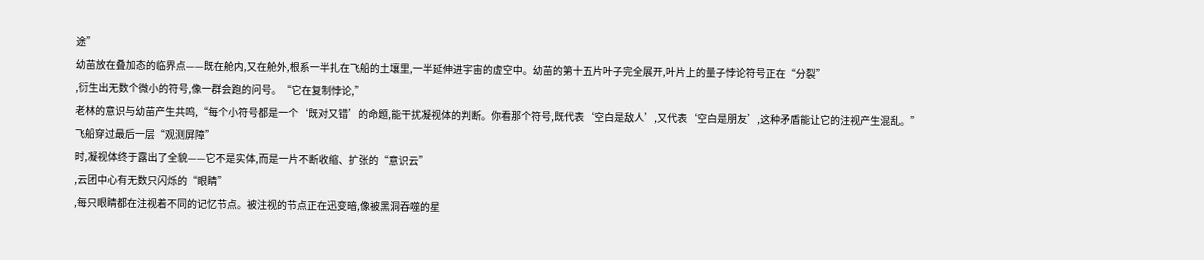途”
幼苗放在叠加态的临界点——既在舱内,又在舱外,根系一半扎在飞船的土壤里,一半延伸进宇宙的虚空中。幼苗的第十五片叶子完全展开,叶片上的量子悖论符号正在“分裂”
,衍生出无数个微小的符号,像一群会跑的问号。“它在复制悖论,”
老林的意识与幼苗产生共鸣,“每个小符号都是一个‘既对又错’的命题,能干扰凝视体的判断。你看那个符号,既代表‘空白是敌人’,又代表‘空白是朋友’,这种矛盾能让它的注视产生混乱。”
飞船穿过最后一层“观测屏障”
时,凝视体终于露出了全貌——它不是实体,而是一片不断收缩、扩张的“意识云”
,云团中心有无数只闪烁的“眼睛”
,每只眼睛都在注视着不同的记忆节点。被注视的节点正在迅变暗,像被黑洞吞噬的星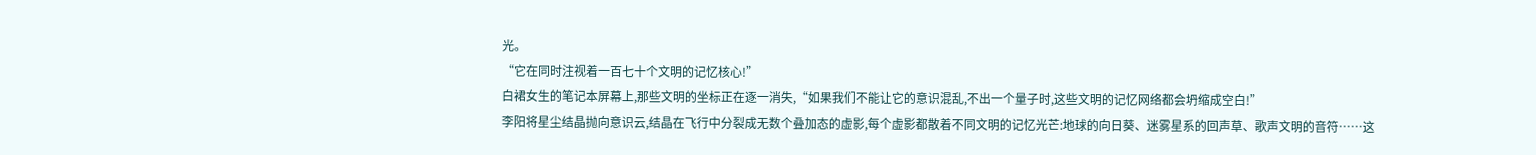光。
“它在同时注视着一百七十个文明的记忆核心!”
白裙女生的笔记本屏幕上,那些文明的坐标正在逐一消失,“如果我们不能让它的意识混乱,不出一个量子时,这些文明的记忆网络都会坍缩成空白!”
李阳将星尘结晶抛向意识云,结晶在飞行中分裂成无数个叠加态的虚影,每个虚影都散着不同文明的记忆光芒:地球的向日葵、迷雾星系的回声草、歌声文明的音符……这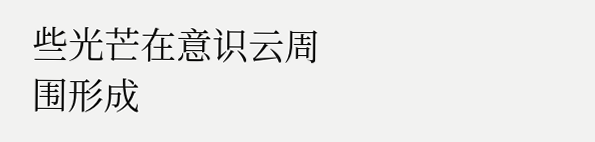些光芒在意识云周围形成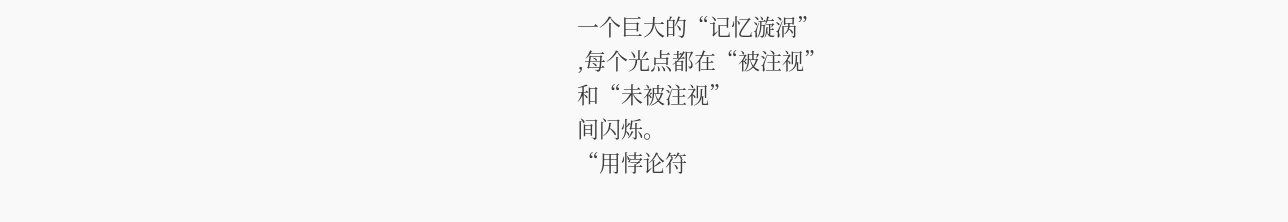一个巨大的“记忆漩涡”
,每个光点都在“被注视”
和“未被注视”
间闪烁。
“用悖论符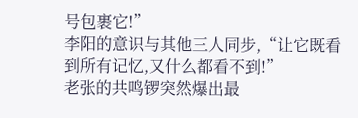号包裹它!”
李阳的意识与其他三人同步,“让它既看到所有记忆,又什么都看不到!”
老张的共鸣锣突然爆出最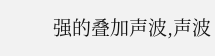强的叠加声波,声波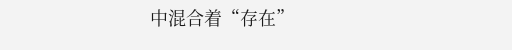中混合着“存在”